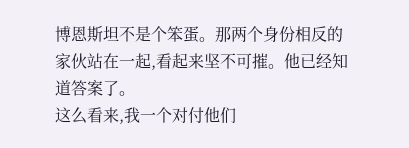博恩斯坦不是个笨蛋。那两个身份相反的家伙站在一起,看起来坚不可摧。他已经知道答案了。
这么看来,我一个对付他们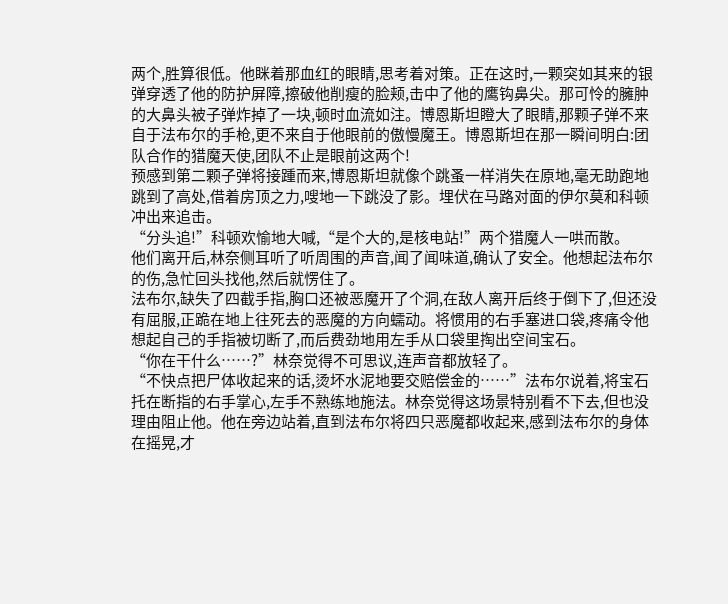两个,胜算很低。他眯着那血红的眼睛,思考着对策。正在这时,一颗突如其来的银弹穿透了他的防护屏障,擦破他削瘦的脸颊,击中了他的鹰钩鼻尖。那可怜的臃肿的大鼻头被子弹炸掉了一块,顿时血流如注。博恩斯坦瞪大了眼睛,那颗子弹不来自于法布尔的手枪,更不来自于他眼前的傲慢魔王。博恩斯坦在那一瞬间明白:团队合作的猎魔天使,团队不止是眼前这两个!
预感到第二颗子弹将接踵而来,博恩斯坦就像个跳蚤一样消失在原地,毫无助跑地跳到了高处,借着房顶之力,嗖地一下跳没了影。埋伏在马路对面的伊尔莫和科顿冲出来追击。
“分头追!”科顿欢愉地大喊,“是个大的,是核电站!”两个猎魔人一哄而散。
他们离开后,林奈侧耳听了听周围的声音,闻了闻味道,确认了安全。他想起法布尔的伤,急忙回头找他,然后就愣住了。
法布尔,缺失了四截手指,胸口还被恶魔开了个洞,在敌人离开后终于倒下了,但还没有屈服,正跪在地上往死去的恶魔的方向蠕动。将惯用的右手塞进口袋,疼痛令他想起自己的手指被切断了,而后费劲地用左手从口袋里掏出空间宝石。
“你在干什么……?”林奈觉得不可思议,连声音都放轻了。
“不快点把尸体收起来的话,烫坏水泥地要交赔偿金的……”法布尔说着,将宝石托在断指的右手掌心,左手不熟练地施法。林奈觉得这场景特别看不下去,但也没理由阻止他。他在旁边站着,直到法布尔将四只恶魔都收起来,感到法布尔的身体在摇晃,才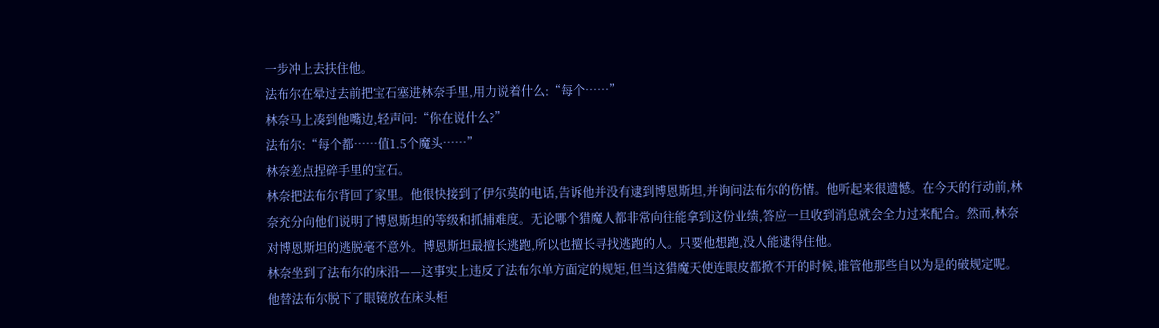一步冲上去扶住他。
法布尔在晕过去前把宝石塞进林奈手里,用力说着什么:“每个……”
林奈马上凑到他嘴边,轻声问:“你在说什么?”
法布尔:“每个都……值1.5个魔头……”
林奈差点捏碎手里的宝石。
林奈把法布尔背回了家里。他很快接到了伊尔莫的电话,告诉他并没有逮到博恩斯坦,并询问法布尔的伤情。他听起来很遗憾。在今天的行动前,林奈充分向他们说明了博恩斯坦的等级和抓捕难度。无论哪个猎魔人都非常向往能拿到这份业绩,答应一旦收到消息就会全力过来配合。然而,林奈对博恩斯坦的逃脱毫不意外。博恩斯坦最擅长逃跑,所以也擅长寻找逃跑的人。只要他想跑,没人能逮得住他。
林奈坐到了法布尔的床沿——这事实上违反了法布尔单方面定的规矩,但当这猎魔天使连眼皮都掀不开的时候,谁管他那些自以为是的破规定呢。他替法布尔脱下了眼镜放在床头柜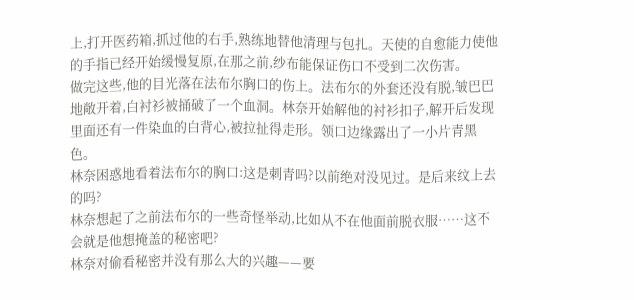上,打开医药箱,抓过他的右手,熟练地替他清理与包扎。天使的自愈能力使他的手指已经开始缓慢复原,在那之前,纱布能保证伤口不受到二次伤害。
做完这些,他的目光落在法布尔胸口的伤上。法布尔的外套还没有脱,皱巴巴地敞开着,白衬衫被捅破了一个血洞。林奈开始解他的衬衫扣子,解开后发现里面还有一件染血的白背心,被拉扯得走形。领口边缘露出了一小片青黑色。
林奈困惑地看着法布尔的胸口:这是刺青吗?以前绝对没见过。是后来纹上去的吗?
林奈想起了之前法布尔的一些奇怪举动,比如从不在他面前脱衣服……这不会就是他想掩盖的秘密吧?
林奈对偷看秘密并没有那么大的兴趣——要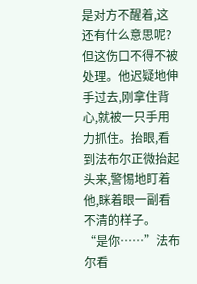是对方不醒着,这还有什么意思呢?但这伤口不得不被处理。他迟疑地伸手过去,刚拿住背心,就被一只手用力抓住。抬眼,看到法布尔正微抬起头来,警惕地盯着他,眯着眼一副看不清的样子。
“是你……”法布尔看